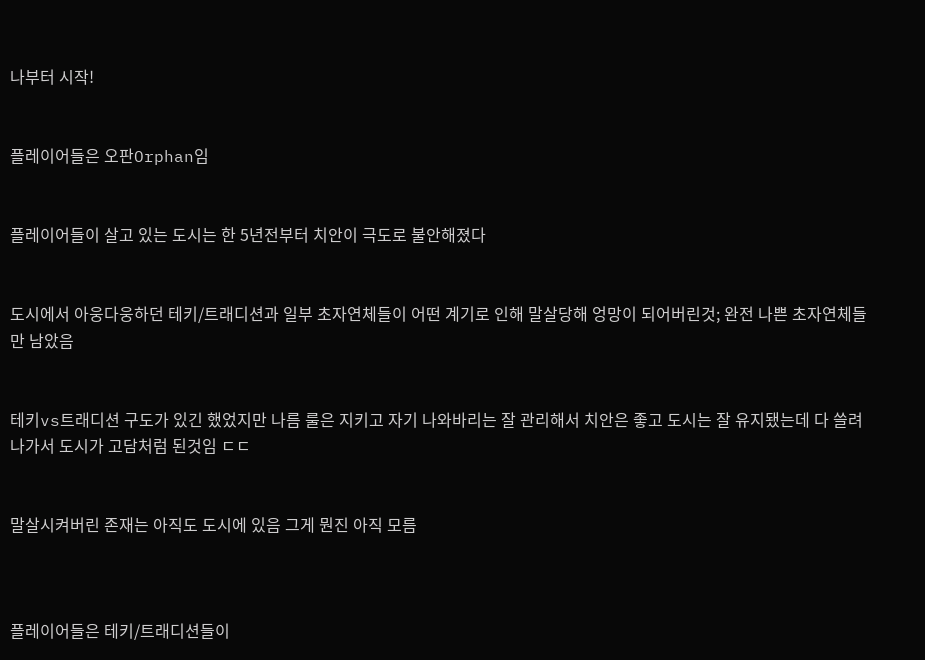나부터 시작!


플레이어들은 오판Orphan임


플레이어들이 살고 있는 도시는 한 5년전부터 치안이 극도로 불안해졌다


도시에서 아웅다웅하던 테키/트래디션과 일부 초자연체들이 어떤 계기로 인해 말살당해 엉망이 되어버린것; 완전 나쁜 초자연체들만 남았음


테키vs트래디션 구도가 있긴 했었지만 나름 룰은 지키고 자기 나와바리는 잘 관리해서 치안은 좋고 도시는 잘 유지됐는데 다 쓸려나가서 도시가 고담처럼 된것임 ㄷㄷ


말살시켜버린 존재는 아직도 도시에 있음 그게 뭔진 아직 모름



플레이어들은 테키/트래디션들이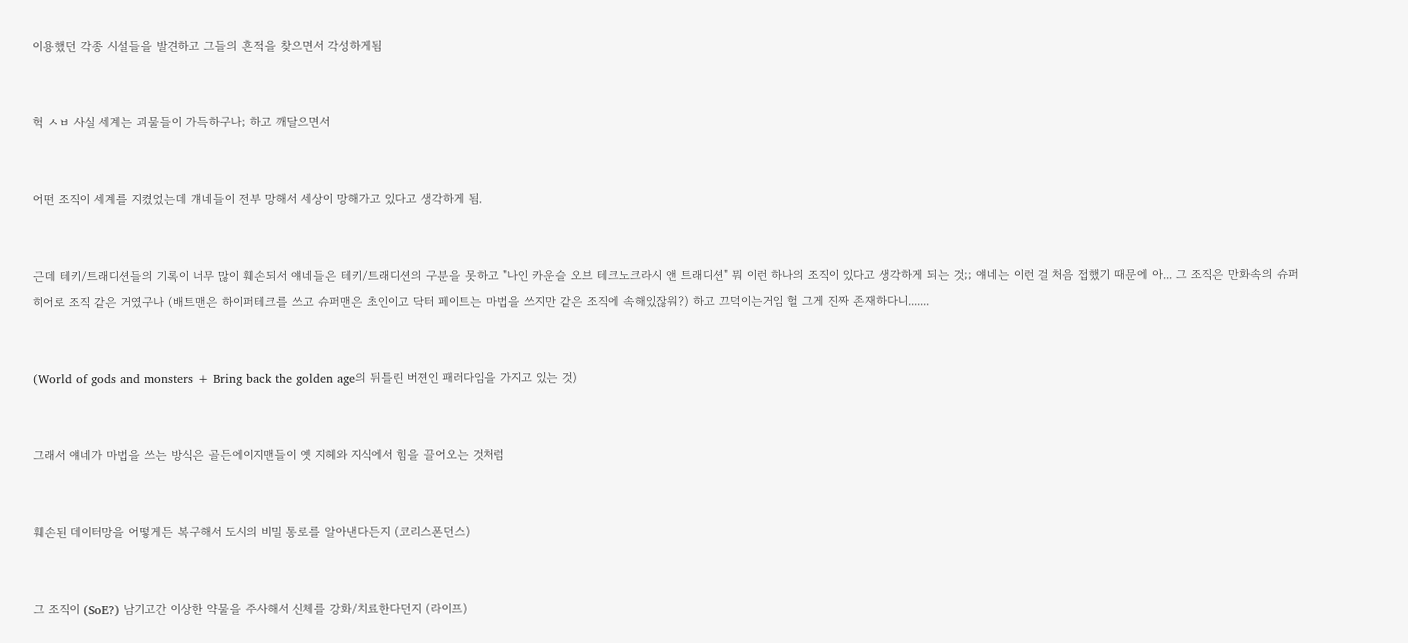이용했던 각종 시설들을 발견하고 그들의 흔적을 찾으면서 각성하게됨


헉 ㅅㅂ 사실 세계는 괴물들이 가득하구나; 하고 깨달으면서


어떤 조직이 세계를 지켰었는데 걔네들이 전부 망해서 세상이 망해가고 있다고 생각하게 됨.


근데 테키/트래디션들의 기록이 너무 많이 훼손되서 얘네들은 테키/트래디션의 구분을 못하고 "나인 카운슬 오브 테크노크라시 앤 트래디션" 뭐 이런 하나의 조직이 있다고 생각하게 되는 것;; 얘네는 이런 걸 처음 접했기 때문에 아... 그 조직은 만화속의 슈퍼히어로 조직 같은 거였구나 (배트맨은 하이퍼테크를 쓰고 슈퍼맨은 초인이고 닥터 페이트는 마법을 쓰지만 같은 조직에 속해있잖워?) 하고 끄덕이는거임 헐 그게 진짜 존재하다니.......


(World of gods and monsters + Bring back the golden age의 뒤틀린 버젼인 패러다임을 가지고 있는 것)


그래서 얘네가 마법을 쓰는 방식은 골든에이지맨들이 옛 지헤와 지식에서 힘을 끌어오는 것처럼


훼손된 데이터망을 어떻게든 복구해서 도시의 비밀 통로를 알아낸다든지 (코리스폰던스)


그 조직이 (SoE?) 남기고간 이상한 약물을 주사해서 신체를 강화/치료한다던지 (라이프)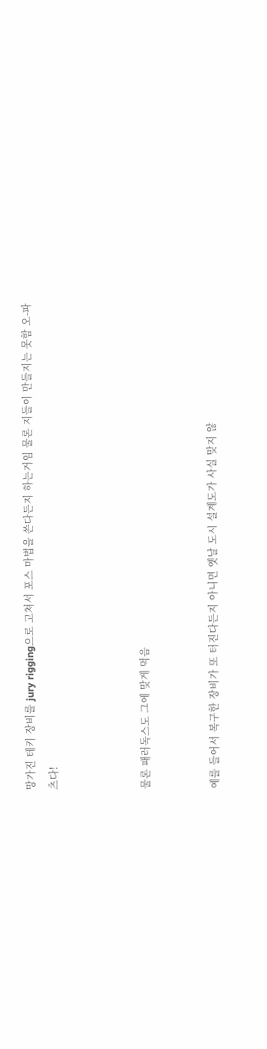망가진 테키 장비를 jury rigging으로 고쳐서 포스 마법을 쓴다든지 하는거임 물론 지들이 만들지는 못함 오-파츠다!



물론 패러독스도 그에 맞게 먹음


예를 들어서 복구한 장비가 또 터진다든지 아니면 옛날 도시 설계도가 사실 맞지 않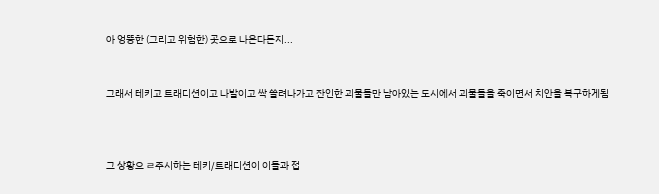아 엉뚱한 (그리고 위험한) 곳으로 나온다든지...


그래서 테키고 트래디션이고 나발이고 싹 쓸려나가고 잔인한 괴물들만 남아있는 도시에서 괴물들을 죽이면서 치안을 복구하게됨



그 상황으 ㄹ주시하는 테키/트래디션이 이들과 접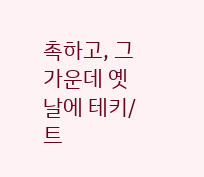촉하고, 그 가운데 옛날에 테키/트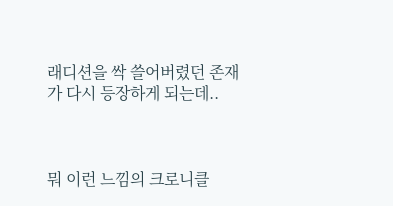래디션을 싹 쓸어버렸던 존재가 다시 등장하게 되는데..



뭐 이런 느낌의 크로니클